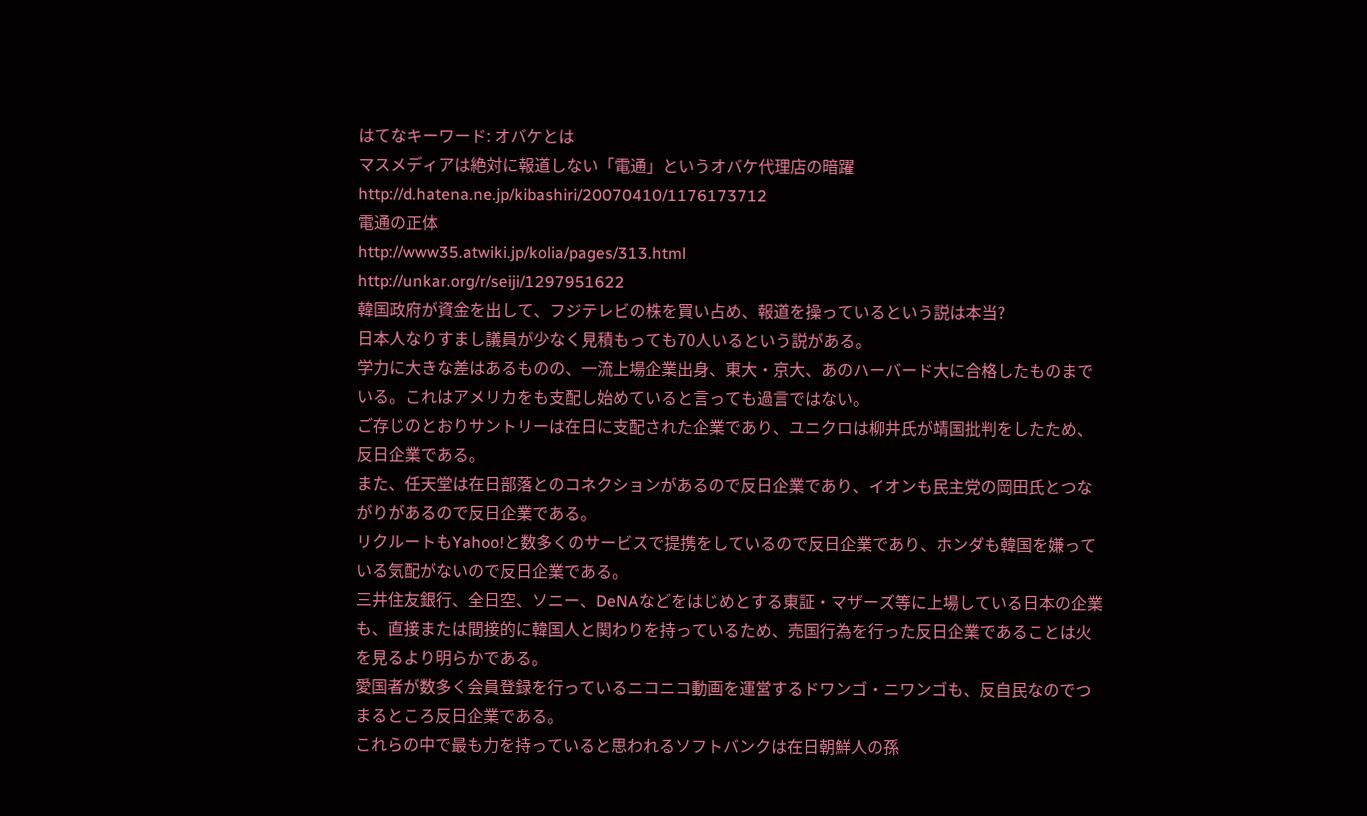はてなキーワード: オバケとは
マスメディアは絶対に報道しない「電通」というオバケ代理店の暗躍
http://d.hatena.ne.jp/kibashiri/20070410/1176173712
電通の正体
http://www35.atwiki.jp/kolia/pages/313.html
http://unkar.org/r/seiji/1297951622
韓国政府が資金を出して、フジテレビの株を買い占め、報道を操っているという説は本当?
日本人なりすまし議員が少なく見積もっても70人いるという説がある。
学力に大きな差はあるものの、一流上場企業出身、東大・京大、あのハーバード大に合格したものまでいる。これはアメリカをも支配し始めていると言っても過言ではない。
ご存じのとおりサントリーは在日に支配された企業であり、ユニクロは柳井氏が靖国批判をしたため、反日企業である。
また、任天堂は在日部落とのコネクションがあるので反日企業であり、イオンも民主党の岡田氏とつながりがあるので反日企業である。
リクルートもYahoo!と数多くのサービスで提携をしているので反日企業であり、ホンダも韓国を嫌っている気配がないので反日企業である。
三井住友銀行、全日空、ソニー、DeNAなどをはじめとする東証・マザーズ等に上場している日本の企業も、直接または間接的に韓国人と関わりを持っているため、売国行為を行った反日企業であることは火を見るより明らかである。
愛国者が数多く会員登録を行っているニコニコ動画を運営するドワンゴ・ニワンゴも、反自民なのでつまるところ反日企業である。
これらの中で最も力を持っていると思われるソフトバンクは在日朝鮮人の孫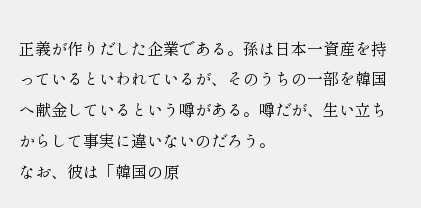正義が作りだした企業である。孫は日本一資産を持っているといわれているが、そのうちの一部を韓国へ献金しているという噂がある。噂だが、生い立ちからして事実に違いないのだろう。
なお、彼は「韓国の原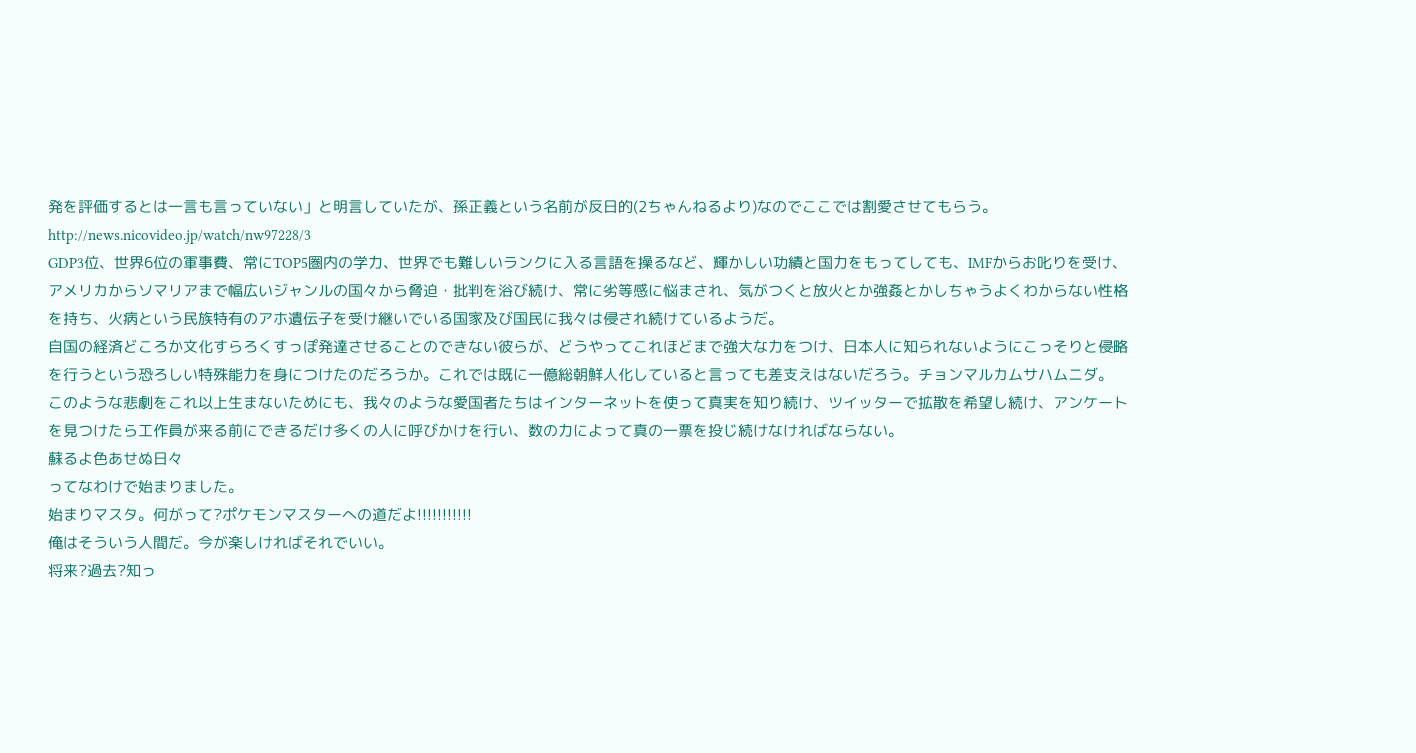発を評価するとは一言も言っていない」と明言していたが、孫正義という名前が反日的(2ちゃんねるより)なのでここでは割愛させてもらう。
http://news.nicovideo.jp/watch/nw97228/3
GDP3位、世界6位の軍事費、常にTOP5圏内の学力、世界でも難しいランクに入る言語を操るなど、輝かしい功績と国力をもってしても、IMFからお叱りを受け、アメリカからソマリアまで幅広いジャンルの国々から脅迫・批判を浴び続け、常に劣等感に悩まされ、気がつくと放火とか強姦とかしちゃうよくわからない性格を持ち、火病という民族特有のアホ遺伝子を受け継いでいる国家及び国民に我々は侵され続けているようだ。
自国の経済どころか文化すらろくすっぽ発達させることのできない彼らが、どうやってこれほどまで強大な力をつけ、日本人に知られないようにこっそりと侵略を行うという恐ろしい特殊能力を身につけたのだろうか。これでは既に一億総朝鮮人化していると言っても差支えはないだろう。チョンマルカムサハムニダ。
このような悲劇をこれ以上生まないためにも、我々のような愛国者たちはインターネットを使って真実を知り続け、ツイッターで拡散を希望し続け、アンケートを見つけたら工作員が来る前にできるだけ多くの人に呼びかけを行い、数の力によって真の一票を投じ続けなければならない。
蘇るよ色あせぬ日々
ってなわけで始まりました。
始まりマスタ。何がって?ポケモンマスターへの道だよ!!!!!!!!!!!
俺はそういう人間だ。今が楽しければそれでいい。
将来?過去?知っ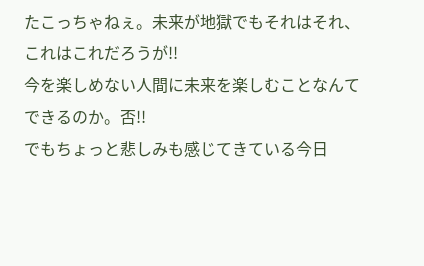たこっちゃねぇ。未来が地獄でもそれはそれ、これはこれだろうが!!
今を楽しめない人間に未来を楽しむことなんてできるのか。否!!
でもちょっと悲しみも感じてきている今日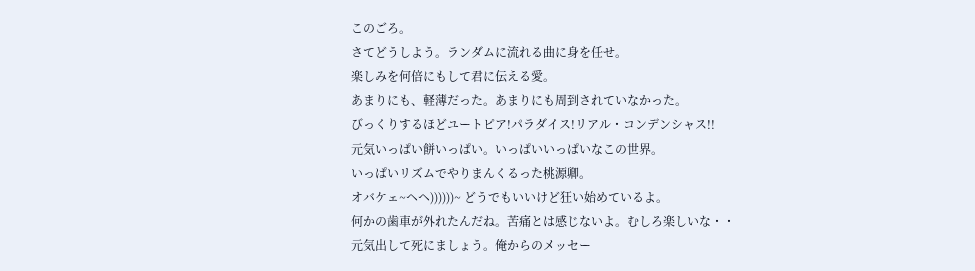このごろ。
さてどうしよう。ランダムに流れる曲に身を任せ。
楽しみを何倍にもして君に伝える愛。
あまりにも、軽薄だった。あまりにも周到されていなかった。
びっくりするほどユートピア!パラダイス!リアル・コンデンシャス!!
元気いっぱい餅いっぱい。いっぱいいっぱいなこの世界。
いっぱいリズムでやりまんくるった桃源卿。
オバケェ~ヘヘ))))))~ どうでもいいけど狂い始めているよ。
何かの歯車が外れたんだね。苦痛とは感じないよ。むしろ楽しいな・・
元気出して死にましょう。俺からのメッセー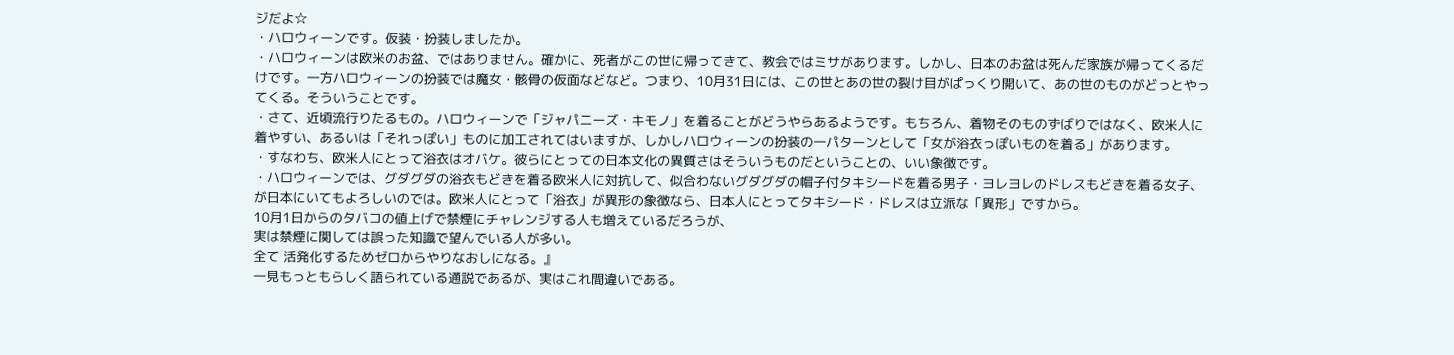ジだよ☆
・ハロウィーンです。仮装・扮装しましたか。
・ハロウィーンは欧米のお盆、ではありません。確かに、死者がこの世に帰ってきて、教会ではミサがあります。しかし、日本のお盆は死んだ家族が帰ってくるだけです。一方ハロウィーンの扮装では魔女・骸骨の仮面などなど。つまり、10月31日には、この世とあの世の裂け目がぱっくり開いて、あの世のものがどっとやってくる。そういうことです。
・さて、近頃流行りたるもの。ハロウィーンで「ジャパニーズ・キモノ」を着ることがどうやらあるようです。もちろん、着物そのものずばりではなく、欧米人に着やすい、あるいは「それっぽい」ものに加工されてはいますが、しかしハロウィーンの扮装の一パターンとして「女が浴衣っぽいものを着る」があります。
・すなわち、欧米人にとって浴衣はオバケ。彼らにとっての日本文化の異質さはそういうものだということの、いい象徴です。
・ハロウィーンでは、グダグダの浴衣もどきを着る欧米人に対抗して、似合わないグダグダの帽子付タキシードを着る男子・ヨレヨレのドレスもどきを着る女子、が日本にいてもよろしいのでは。欧米人にとって「浴衣」が異形の象徴なら、日本人にとってタキシード・ドレスは立派な「異形」ですから。
10月1日からのタバコの値上げで禁煙にチャレンジする人も増えているだろうが、
実は禁煙に関しては誤った知識で望んでいる人が多い。
全て 活発化するためゼロからやりなおしになる。』
一見もっともらしく語られている通説であるが、実はこれ間違いである。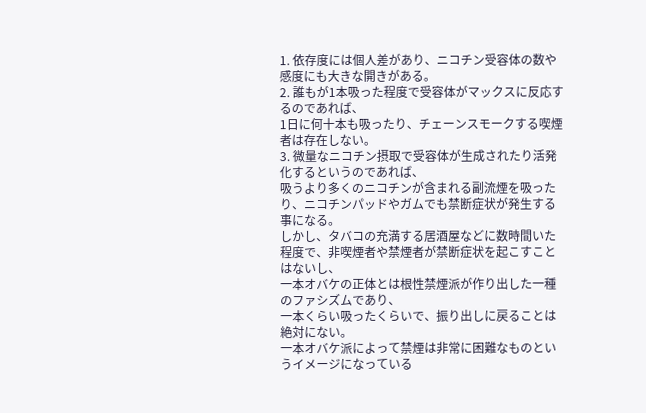1. 依存度には個人差があり、ニコチン受容体の数や感度にも大きな開きがある。
2. 誰もが1本吸った程度で受容体がマックスに反応するのであれば、
1日に何十本も吸ったり、チェーンスモークする喫煙者は存在しない。
3. 微量なニコチン摂取で受容体が生成されたり活発化するというのであれば、
吸うより多くのニコチンが含まれる副流煙を吸ったり、ニコチンパッドやガムでも禁断症状が発生する事になる。
しかし、タバコの充満する居酒屋などに数時間いた程度で、非喫煙者や禁煙者が禁断症状を起こすことはないし、
一本オバケの正体とは根性禁煙派が作り出した一種のファシズムであり、
一本くらい吸ったくらいで、振り出しに戻ることは絶対にない。
一本オバケ派によって禁煙は非常に困難なものというイメージになっている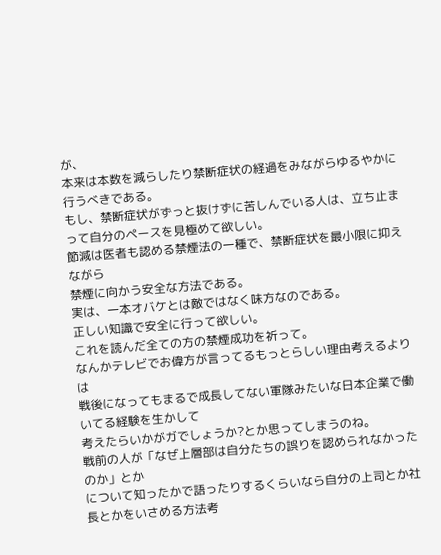が、
本来は本数を減らしたり禁断症状の経過をみながらゆるやかに行うべきである。
もし、禁断症状がずっと抜けずに苦しんでいる人は、立ち止まって自分のペースを見極めて欲しい。
節減は医者も認める禁煙法の一種で、禁断症状を最小限に抑えながら
禁煙に向かう安全な方法である。
実は、一本オバケとは敵ではなく味方なのである。
正しい知識で安全に行って欲しい。
これを読んだ全ての方の禁煙成功を祈って。
なんかテレビでお偉方が言ってるもっとらしい理由考えるよりは
戦後になってもまるで成長してない軍隊みたいな日本企業で働いてる経験を生かして
考えたらいかがガでしょうか?とか思ってしまうのね。
戦前の人が「なぜ上層部は自分たちの誤りを認められなかったのか」とか
について知ったかで語ったりするくらいなら自分の上司とか社長とかをいさめる方法考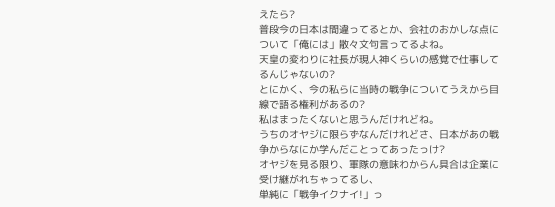えたら?
普段今の日本は間違ってるとか、会社のおかしな点について「俺には」散々文句言ってるよね。
天皇の変わりに社長が現人神くらいの感覚で仕事してるんじゃないの?
とにかく、今の私らに当時の戦争についてうえから目線で語る権利があるの?
私はまったくないと思うんだけれどね。
うちのオヤジに限らずなんだけれどさ、日本があの戦争からなにか学んだことってあったっけ?
オヤジを見る限り、軍隊の意味わからん具合は企業に受け継がれちゃってるし、
単純に「戦争イクナイ!」っ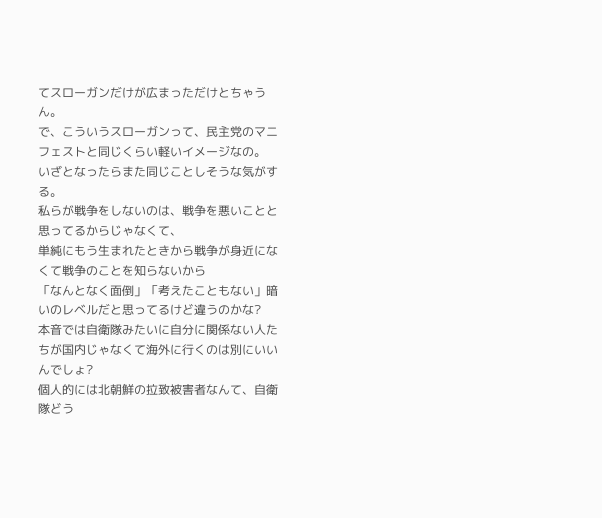てスローガンだけが広まっただけとちゃうん。
で、こういうスローガンって、民主党のマニフェストと同じくらい軽いイメージなの。
いざとなったらまた同じことしそうな気がする。
私らが戦争をしないのは、戦争を悪いことと思ってるからじゃなくて、
単純にもう生まれたときから戦争が身近になくて戦争のことを知らないから
「なんとなく面倒」「考えたこともない」暗いのレベルだと思ってるけど違うのかな?
本音では自衛隊みたいに自分に関係ない人たちが国内じゃなくて海外に行くのは別にいいんでしょ?
個人的には北朝鮮の拉致被害者なんて、自衛隊どう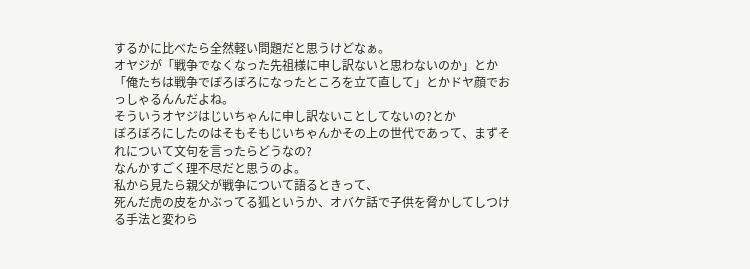するかに比べたら全然軽い問題だと思うけどなぁ。
オヤジが「戦争でなくなった先祖様に申し訳ないと思わないのか」とか
「俺たちは戦争でぼろぼろになったところを立て直して」とかドヤ顔でおっしゃるんんだよね。
そういうオヤジはじいちゃんに申し訳ないことしてないの?とか
ぼろぼろにしたのはそもそもじいちゃんかその上の世代であって、まずそれについて文句を言ったらどうなの?
なんかすごく理不尽だと思うのよ。
私から見たら親父が戦争について語るときって、
死んだ虎の皮をかぶってる狐というか、オバケ話で子供を脅かしてしつける手法と変わら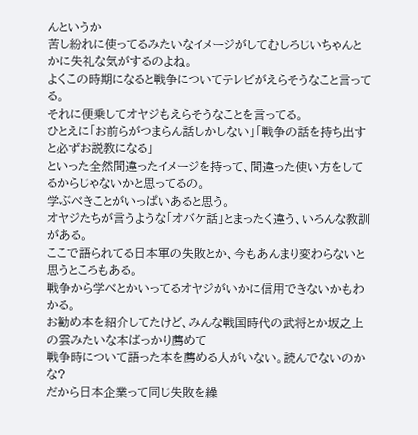んというか
苦し紛れに使ってるみたいなイメージがしてむしろじいちゃんとかに失礼な気がするのよね。
よくこの時期になると戦争についてテレビがえらそうなこと言ってる。
それに便乗してオヤジもえらそうなことを言ってる。
ひとえに「お前らがつまらん話しかしない」「戦争の話を持ち出すと必ずお説教になる」
といった全然間違ったイメージを持って、間違った使い方をしてるからじゃないかと思ってるの。
学ぶべきことがいっぱいあると思う。
オヤジたちが言うような「オバケ話」とまったく違う、いろんな教訓がある。
ここで語られてる日本軍の失敗とか、今もあんまり変わらないと思うところもある。
戦争から学べとかいってるオヤジがいかに信用できないかもわかる。
お勧め本を紹介してたけど、みんな戦国時代の武将とか坂之上の雲みたいな本ばっかり薦めて
戦争時について語った本を薦める人がいない。読んでないのかな?
だから日本企業って同じ失敗を繰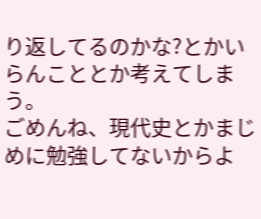り返してるのかな?とかいらんこととか考えてしまう。
ごめんね、現代史とかまじめに勉強してないからよ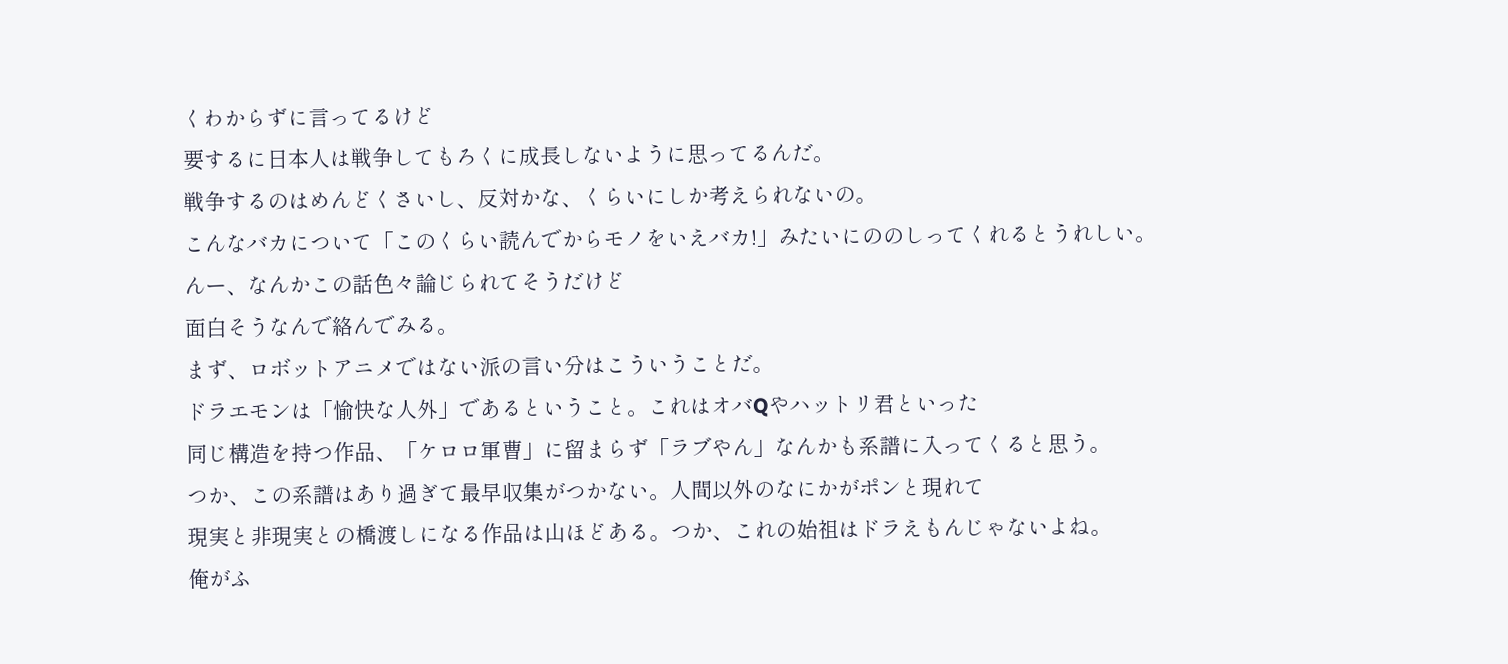くわからずに言ってるけど
要するに日本人は戦争してもろくに成長しないように思ってるんだ。
戦争するのはめんどくさいし、反対かな、くらいにしか考えられないの。
こんなバカについて「このくらい読んでからモノをいえバカ!」みたいにののしってくれるとうれしい。
んー、なんかこの話色々論じられてそうだけど
面白そうなんで絡んでみる。
まず、ロボットアニメではない派の言い分はこういうことだ。
ドラエモンは「愉快な人外」であるということ。これはオバQやハットリ君といった
同じ構造を持つ作品、「ケロロ軍曹」に留まらず「ラブやん」なんかも系譜に入ってくると思う。
つか、この系譜はあり過ぎて最早収集がつかない。人間以外のなにかがポンと現れて
現実と非現実との橋渡しになる作品は山ほどある。つか、これの始祖はドラえもんじゃないよね。
俺がふ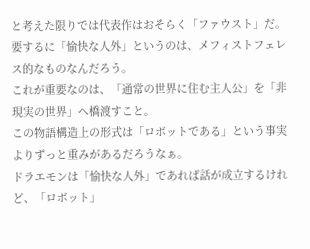と考えた限りでは代表作はおそらく「ファウスト」だ。
要するに「愉快な人外」というのは、メフィストフェレス的なものなんだろう。
これが重要なのは、「通常の世界に住む主人公」を「非現実の世界」へ橋渡すこと。
この物語構造上の形式は「ロボットである」という事実よりずっと重みがあるだろうなぁ。
ドラエモンは「愉快な人外」であれば話が成立するけれど、「ロボット」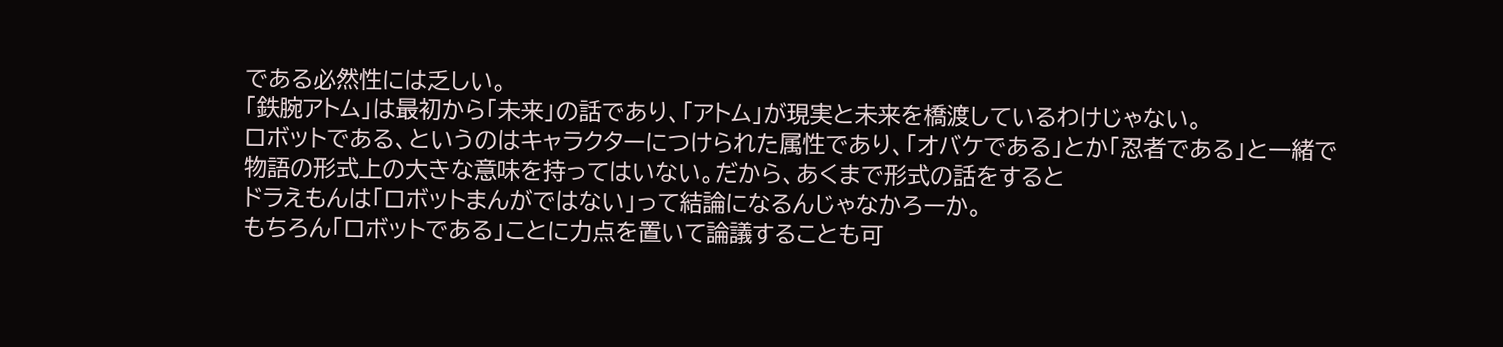である必然性には乏しい。
「鉄腕アトム」は最初から「未来」の話であり、「アトム」が現実と未来を橋渡しているわけじゃない。
ロボットである、というのはキャラクターにつけられた属性であり、「オバケである」とか「忍者である」と一緒で
物語の形式上の大きな意味を持ってはいない。だから、あくまで形式の話をすると
ドラえもんは「ロボットまんがではない」って結論になるんじゃなかろーか。
もちろん「ロボットである」ことに力点を置いて論議することも可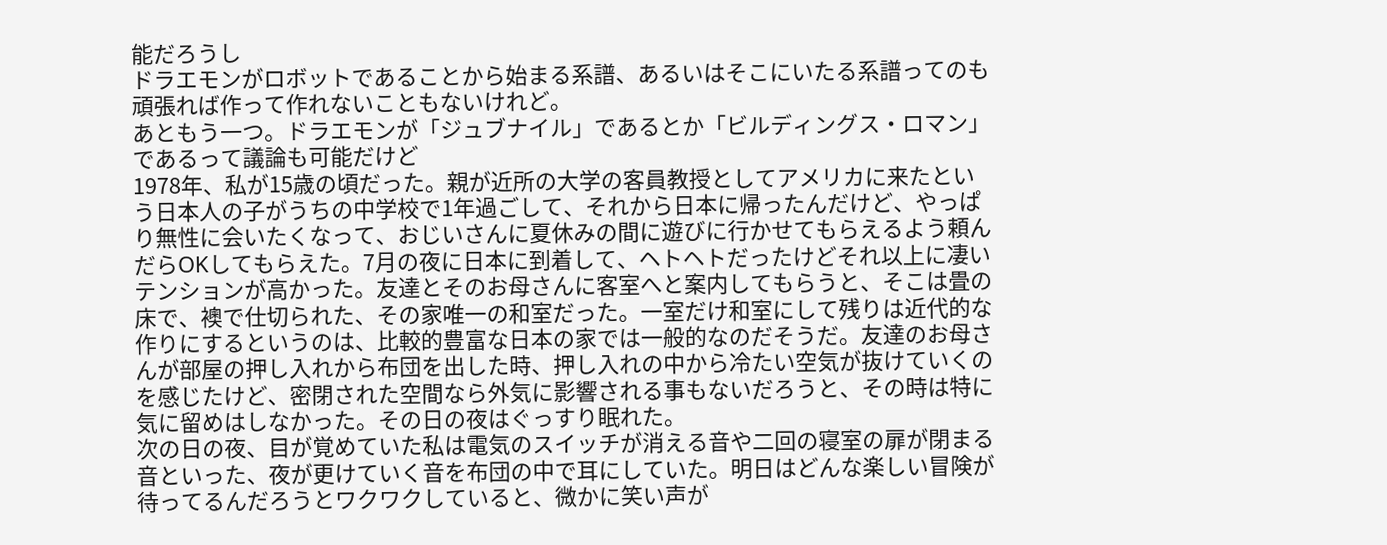能だろうし
ドラエモンがロボットであることから始まる系譜、あるいはそこにいたる系譜ってのも
頑張れば作って作れないこともないけれど。
あともう一つ。ドラエモンが「ジュブナイル」であるとか「ビルディングス・ロマン」であるって議論も可能だけど
1978年、私が15歳の頃だった。親が近所の大学の客員教授としてアメリカに来たという日本人の子がうちの中学校で1年過ごして、それから日本に帰ったんだけど、やっぱり無性に会いたくなって、おじいさんに夏休みの間に遊びに行かせてもらえるよう頼んだらOKしてもらえた。7月の夜に日本に到着して、ヘトヘトだったけどそれ以上に凄いテンションが高かった。友達とそのお母さんに客室へと案内してもらうと、そこは畳の床で、襖で仕切られた、その家唯一の和室だった。一室だけ和室にして残りは近代的な作りにするというのは、比較的豊富な日本の家では一般的なのだそうだ。友達のお母さんが部屋の押し入れから布団を出した時、押し入れの中から冷たい空気が抜けていくのを感じたけど、密閉された空間なら外気に影響される事もないだろうと、その時は特に気に留めはしなかった。その日の夜はぐっすり眠れた。
次の日の夜、目が覚めていた私は電気のスイッチが消える音や二回の寝室の扉が閉まる音といった、夜が更けていく音を布団の中で耳にしていた。明日はどんな楽しい冒険が待ってるんだろうとワクワクしていると、微かに笑い声が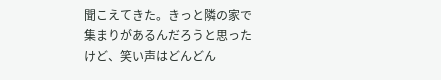聞こえてきた。きっと隣の家で集まりがあるんだろうと思ったけど、笑い声はどんどん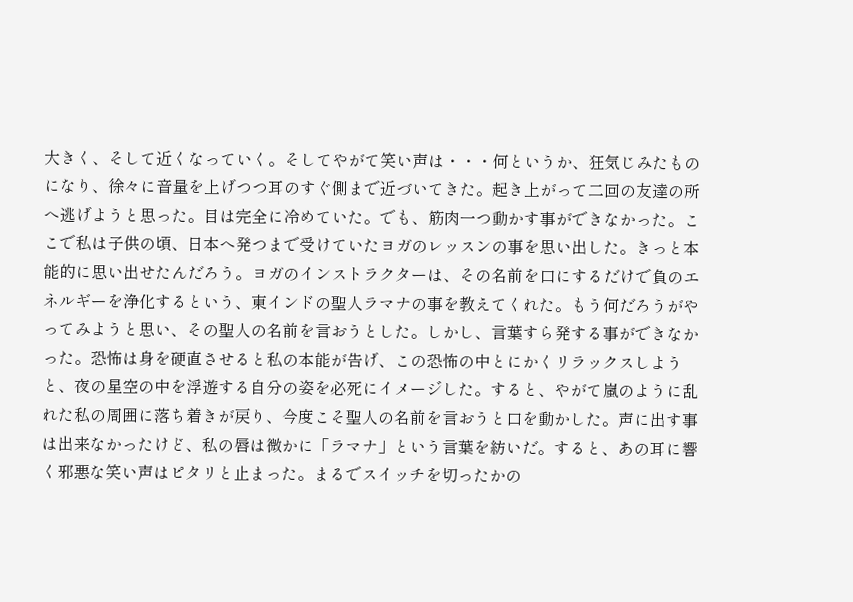大きく、そして近くなっていく。そしてやがて笑い声は・・・何というか、狂気じみたものになり、徐々に音量を上げつつ耳のすぐ側まで近づいてきた。起き上がって二回の友達の所へ逃げようと思った。目は完全に冷めていた。でも、筋肉一つ動かす事ができなかった。ここで私は子供の頃、日本へ発つまで受けていたヨガのレッスンの事を思い出した。きっと本能的に思い出せたんだろう。ヨガのインストラクターは、その名前を口にするだけで負のエネルギーを浄化するという、東インドの聖人ラマナの事を教えてくれた。もう何だろうがやってみようと思い、その聖人の名前を言おうとした。しかし、言葉すら発する事ができなかった。恐怖は身を硬直させると私の本能が告げ、この恐怖の中とにかくリラックスしようと、夜の星空の中を浮遊する自分の姿を必死にイメージした。すると、やがて嵐のように乱れた私の周囲に落ち着きが戻り、今度こそ聖人の名前を言おうと口を動かした。声に出す事は出来なかったけど、私の唇は微かに「ラマナ」という言葉を紡いだ。すると、あの耳に響く邪悪な笑い声はピタリと止まった。まるでスイッチを切ったかの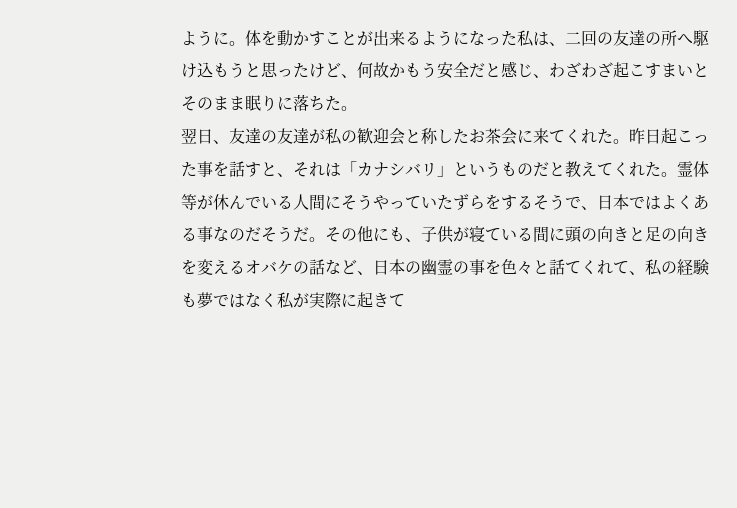ように。体を動かすことが出来るようになった私は、二回の友達の所へ駆け込もうと思ったけど、何故かもう安全だと感じ、わざわざ起こすまいとそのまま眠りに落ちた。
翌日、友達の友達が私の歓迎会と称したお茶会に来てくれた。昨日起こった事を話すと、それは「カナシバリ」というものだと教えてくれた。霊体等が休んでいる人間にそうやっていたずらをするそうで、日本ではよくある事なのだそうだ。その他にも、子供が寝ている間に頭の向きと足の向きを変えるオバケの話など、日本の幽霊の事を色々と話てくれて、私の経験も夢ではなく私が実際に起きて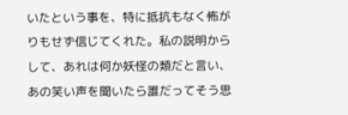いたという事を、特に抵抗もなく怖がりもせず信じてくれた。私の説明からして、あれは何か妖怪の類だと言い、あの笑い声を聞いたら誰だってそう思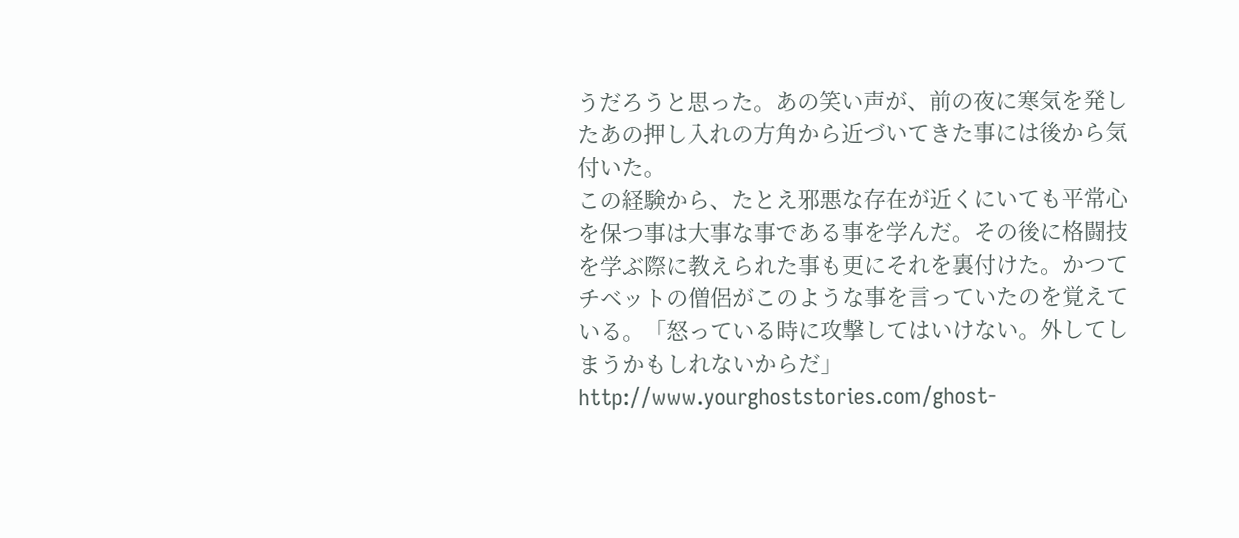うだろうと思った。あの笑い声が、前の夜に寒気を発したあの押し入れの方角から近づいてきた事には後から気付いた。
この経験から、たとえ邪悪な存在が近くにいても平常心を保つ事は大事な事である事を学んだ。その後に格闘技を学ぶ際に教えられた事も更にそれを裏付けた。かつてチベットの僧侶がこのような事を言っていたのを覚えている。「怒っている時に攻撃してはいけない。外してしまうかもしれないからだ」
http://www.yourghoststories.com/ghost-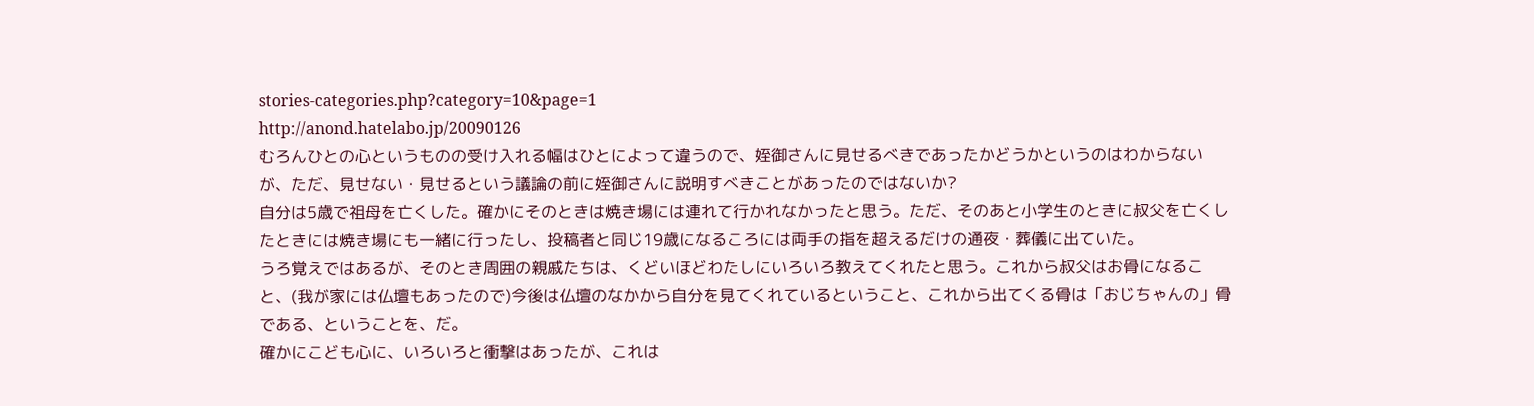stories-categories.php?category=10&page=1
http://anond.hatelabo.jp/20090126
むろんひとの心というものの受け入れる幅はひとによって違うので、姪御さんに見せるべきであったかどうかというのはわからないが、ただ、見せない・見せるという議論の前に姪御さんに説明すべきことがあったのではないか?
自分は5歳で祖母を亡くした。確かにそのときは焼き場には連れて行かれなかったと思う。ただ、そのあと小学生のときに叔父を亡くしたときには焼き場にも一緒に行ったし、投稿者と同じ19歳になるころには両手の指を超えるだけの通夜・葬儀に出ていた。
うろ覚えではあるが、そのとき周囲の親戚たちは、くどいほどわたしにいろいろ教えてくれたと思う。これから叔父はお骨になること、(我が家には仏壇もあったので)今後は仏壇のなかから自分を見てくれているということ、これから出てくる骨は「おじちゃんの」骨である、ということを、だ。
確かにこども心に、いろいろと衝撃はあったが、これは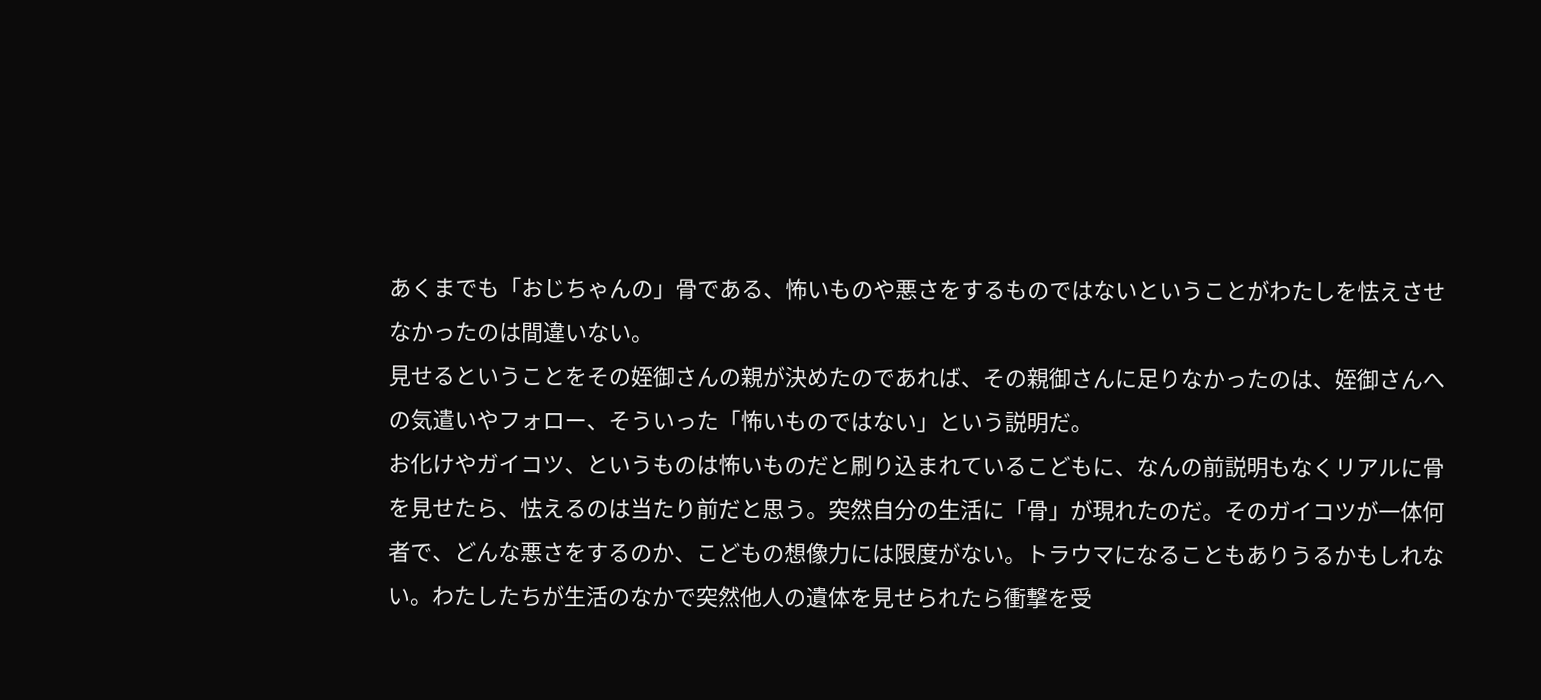あくまでも「おじちゃんの」骨である、怖いものや悪さをするものではないということがわたしを怯えさせなかったのは間違いない。
見せるということをその姪御さんの親が決めたのであれば、その親御さんに足りなかったのは、姪御さんへの気遣いやフォロー、そういった「怖いものではない」という説明だ。
お化けやガイコツ、というものは怖いものだと刷り込まれているこどもに、なんの前説明もなくリアルに骨を見せたら、怯えるのは当たり前だと思う。突然自分の生活に「骨」が現れたのだ。そのガイコツが一体何者で、どんな悪さをするのか、こどもの想像力には限度がない。トラウマになることもありうるかもしれない。わたしたちが生活のなかで突然他人の遺体を見せられたら衝撃を受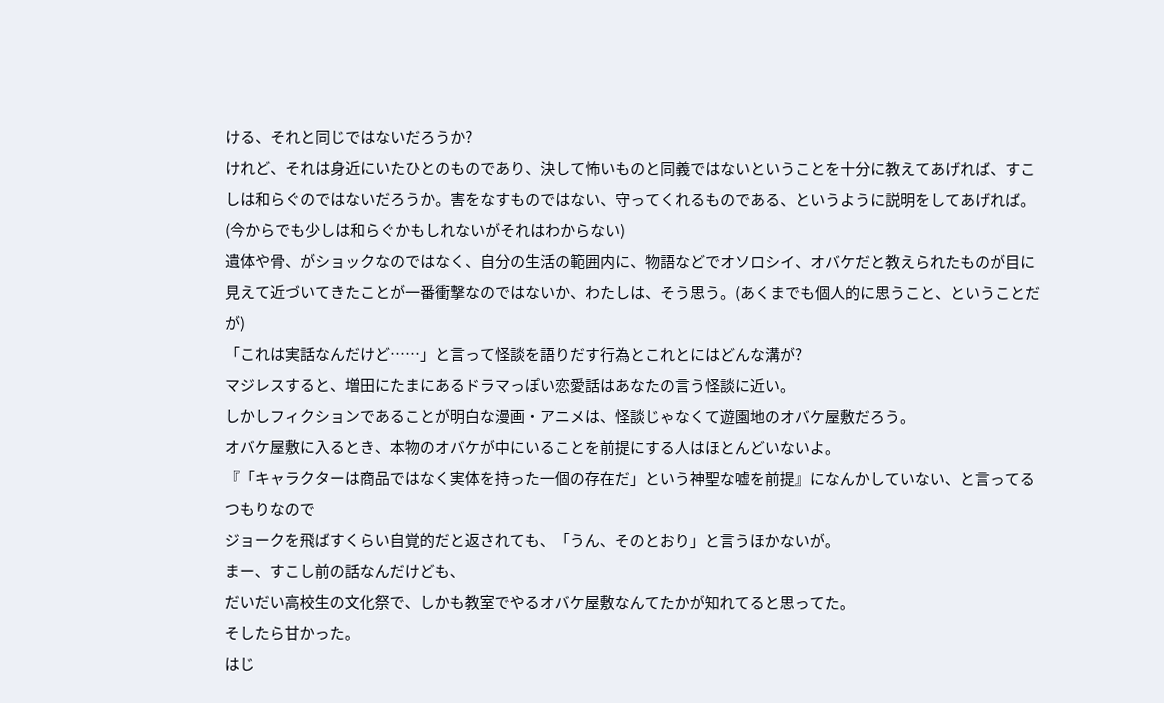ける、それと同じではないだろうか?
けれど、それは身近にいたひとのものであり、決して怖いものと同義ではないということを十分に教えてあげれば、すこしは和らぐのではないだろうか。害をなすものではない、守ってくれるものである、というように説明をしてあげれば。(今からでも少しは和らぐかもしれないがそれはわからない)
遺体や骨、がショックなのではなく、自分の生活の範囲内に、物語などでオソロシイ、オバケだと教えられたものが目に見えて近づいてきたことが一番衝撃なのではないか、わたしは、そう思う。(あくまでも個人的に思うこと、ということだが)
「これは実話なんだけど……」と言って怪談を語りだす行為とこれとにはどんな溝が?
マジレスすると、増田にたまにあるドラマっぽい恋愛話はあなたの言う怪談に近い。
しかしフィクションであることが明白な漫画・アニメは、怪談じゃなくて遊園地のオバケ屋敷だろう。
オバケ屋敷に入るとき、本物のオバケが中にいることを前提にする人はほとんどいないよ。
『「キャラクターは商品ではなく実体を持った一個の存在だ」という神聖な嘘を前提』になんかしていない、と言ってるつもりなので
ジョークを飛ばすくらい自覚的だと返されても、「うん、そのとおり」と言うほかないが。
まー、すこし前の話なんだけども、
だいだい高校生の文化祭で、しかも教室でやるオバケ屋敷なんてたかが知れてると思ってた。
そしたら甘かった。
はじ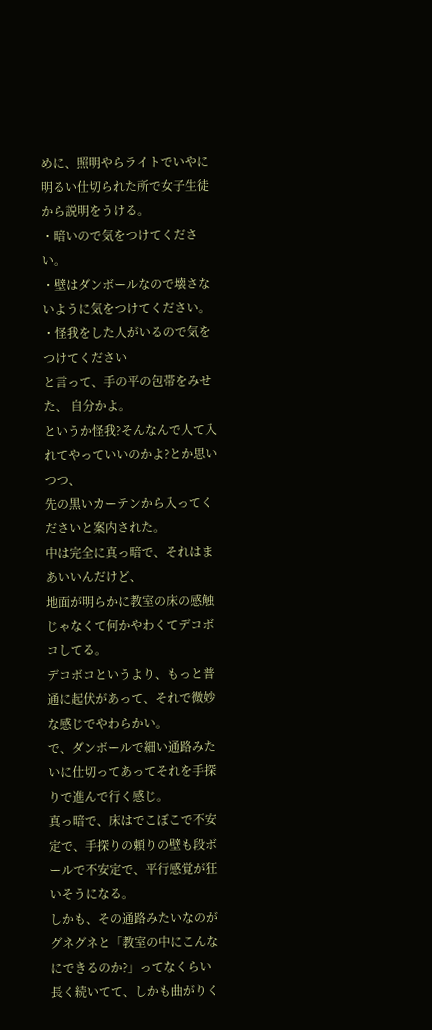めに、照明やらライトでいやに明るい仕切られた所で女子生徒から説明をうける。
・暗いので気をつけてください。
・壁はダンボールなので壊さないように気をつけてください。
・怪我をした人がいるので気をつけてください
と言って、手の平の包帯をみせた、 自分かよ。
というか怪我?そんなんで人て入れてやっていいのかよ?とか思いつつ、
先の黒いカーテンから入ってくださいと案内された。
中は完全に真っ暗で、それはまあいいんだけど、
地面が明らかに教室の床の感触じゃなくて何かやわくてデコボコしてる。
デコボコというより、もっと普通に起伏があって、それで微妙な感じでやわらかい。
で、ダンボールで細い通路みたいに仕切ってあってそれを手探りで進んで行く感じ。
真っ暗で、床はでこぼこで不安定で、手探りの頼りの壁も段ボールで不安定で、平行感覚が狂いそうになる。
しかも、その通路みたいなのがグネグネと「教室の中にこんなにできるのか?」ってなくらい
長く続いてて、しかも曲がりく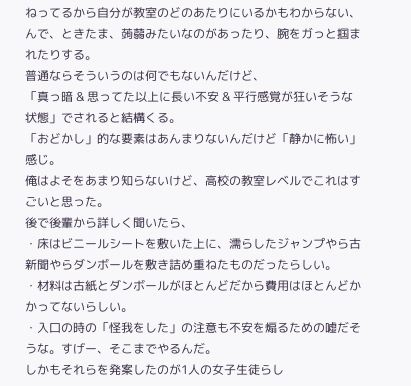ねってるから自分が教室のどのあたりにいるかもわからない、
んで、ときたま、蒟蒻みたいなのがあったり、腕をガっと掴まれたりする。
普通ならそういうのは何でもないんだけど、
「真っ暗 & 思ってた以上に長い不安 & 平行感覚が狂いそうな状態」でされると結構くる。
「おどかし」的な要素はあんまりないんだけど「静かに怖い」感じ。
俺はよそをあまり知らないけど、高校の教室レベルでこれはすごいと思った。
後で後輩から詳しく聞いたら、
・床はビニールシートを敷いた上に、濡らしたジャンプやら古新聞やらダンボールを敷き詰め重ねたものだったらしい。
・材料は古紙とダンボールがほとんどだから費用はほとんどかかってないらしい。
・入口の時の「怪我をした」の注意も不安を煽るための嘘だそうな。すげー、そこまでやるんだ。
しかもそれらを発案したのが1人の女子生徒らし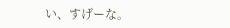い、すげーな。